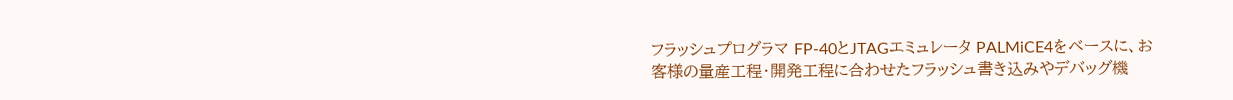フラッシュプログラマ FP-40とJTAGエミュレータ PALMiCE4をベースに、お客様の量産工程・開発工程に合わせたフラッシュ書き込みやデバッグ機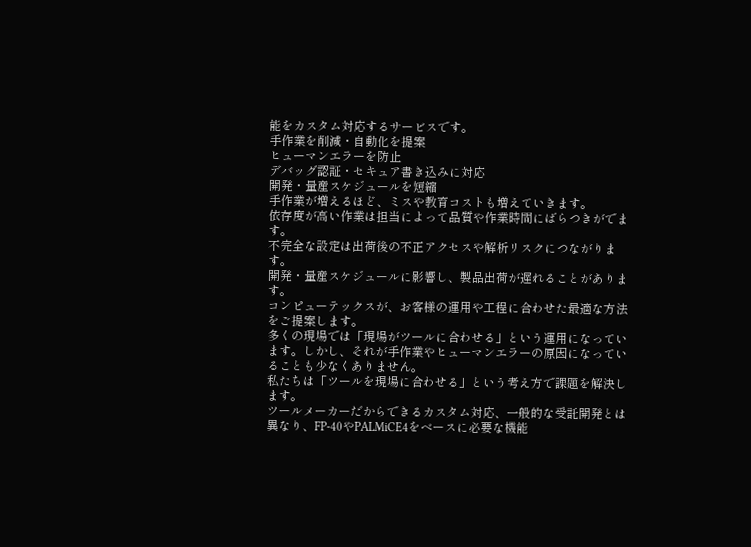能をカスタム対応するサービスです。
手作業を削減・自動化を提案
ヒューマンエラーを防止
デバッグ認証・セキュア書き込みに対応
開発・量産スケジュールを短縮
手作業が増えるほど、ミスや教育コストも増えていきます。
依存度が高い作業は担当によって品質や作業時間にばらつきがでます。
不完全な設定は出荷後の不正アクセスや解析リスクにつながります。
開発・量産スケジュールに影響し、製品出荷が遅れることがあります。
コンピューテックスが、お客様の運用や工程に合わせた最適な方法をご提案します。
多くの現場では「現場がツールに合わせる」という運用になっています。しかし、それが手作業やヒューマンエラーの原因になっていることも少なくありません。
私たちは「ツールを現場に合わせる」という考え方で課題を解決します。
ツールメーカーだからできるカスタム対応、一般的な受託開発とは異なり、FP-40やPALMiCE4をベースに必要な機能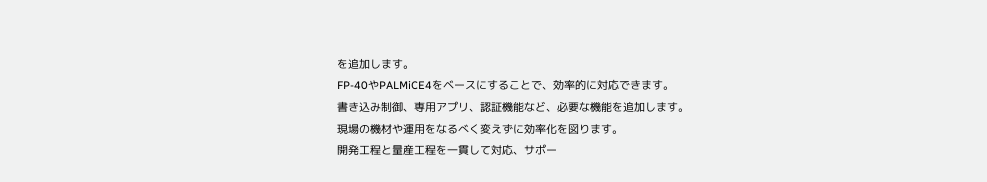を追加します。
FP-40やPALMiCE4をベースにすることで、効率的に対応できます。
書き込み制御、専用アプリ、認証機能など、必要な機能を追加します。
現場の機材や運用をなるべく変えずに効率化を図ります。
開発工程と量産工程を一貫して対応、サポー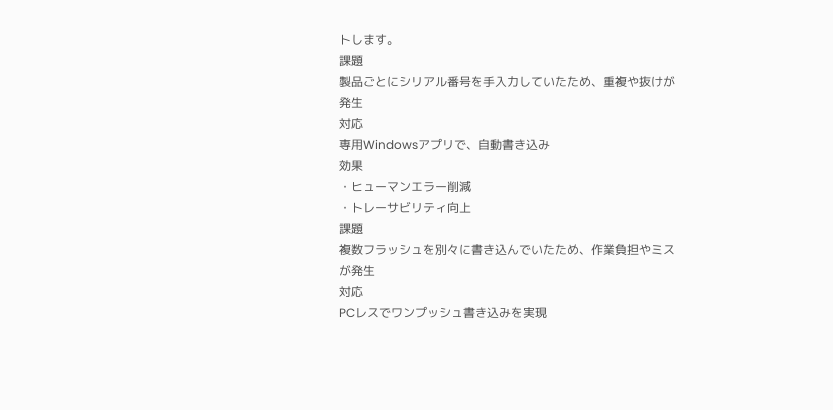トします。
課題
製品ごとにシリアル番号を手入力していたため、重複や抜けが発生
対応
専用Windowsアプリで、自動書き込み
効果
・ヒューマンエラー削減
・トレーサビリティ向上
課題
複数フラッシュを別々に書き込んでいたため、作業負担やミスが発生
対応
PCレスでワンプッシュ書き込みを実現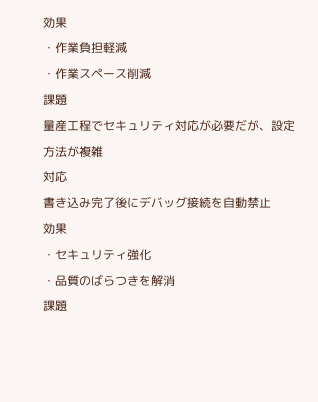効果
・作業負担軽減
・作業スペース削減
課題
量産工程でセキュリティ対応が必要だが、設定方法が複雑
対応
書き込み完了後にデバッグ接続を自動禁止
効果
・セキュリティ強化
・品質のばらつきを解消
課題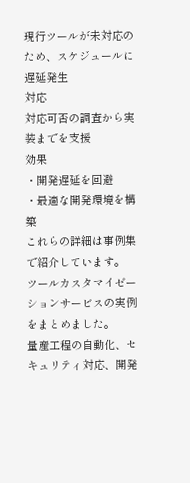現行ツールが未対応のため、スケジュールに遅延発生
対応
対応可否の調査から実装までを支援
効果
・開発遅延を回避
・最適な開発環境を構築
これらの詳細は事例集で紹介しています。
ツールカスタマイゼーションサービスの実例をまとめました。
量産工程の自動化、セキュリティ対応、開発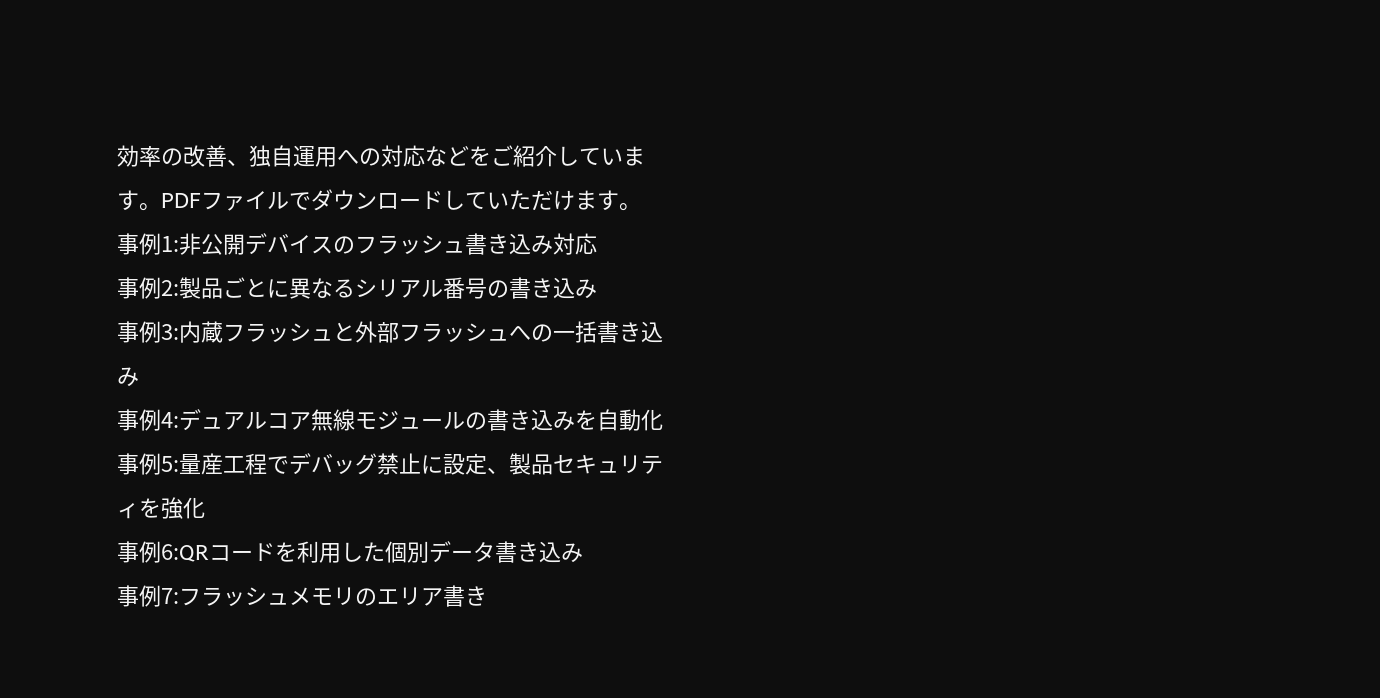効率の改善、独自運用への対応などをご紹介しています。PDFファイルでダウンロードしていただけます。
事例1:非公開デバイスのフラッシュ書き込み対応
事例2:製品ごとに異なるシリアル番号の書き込み
事例3:内蔵フラッシュと外部フラッシュへの一括書き込み
事例4:デュアルコア無線モジュールの書き込みを自動化
事例5:量産工程でデバッグ禁止に設定、製品セキュリティを強化
事例6:QRコードを利用した個別データ書き込み
事例7:フラッシュメモリのエリア書き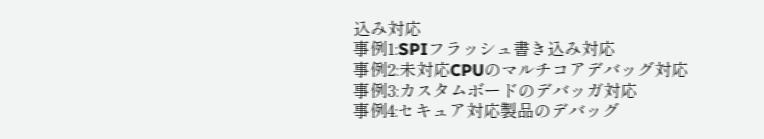込み対応
事例1:SPIフラッシュ書き込み対応
事例2:未対応CPUのマルチコアデバッグ対応
事例3:カスタムボードのデバッガ対応
事例4:セキュア対応製品のデバッグ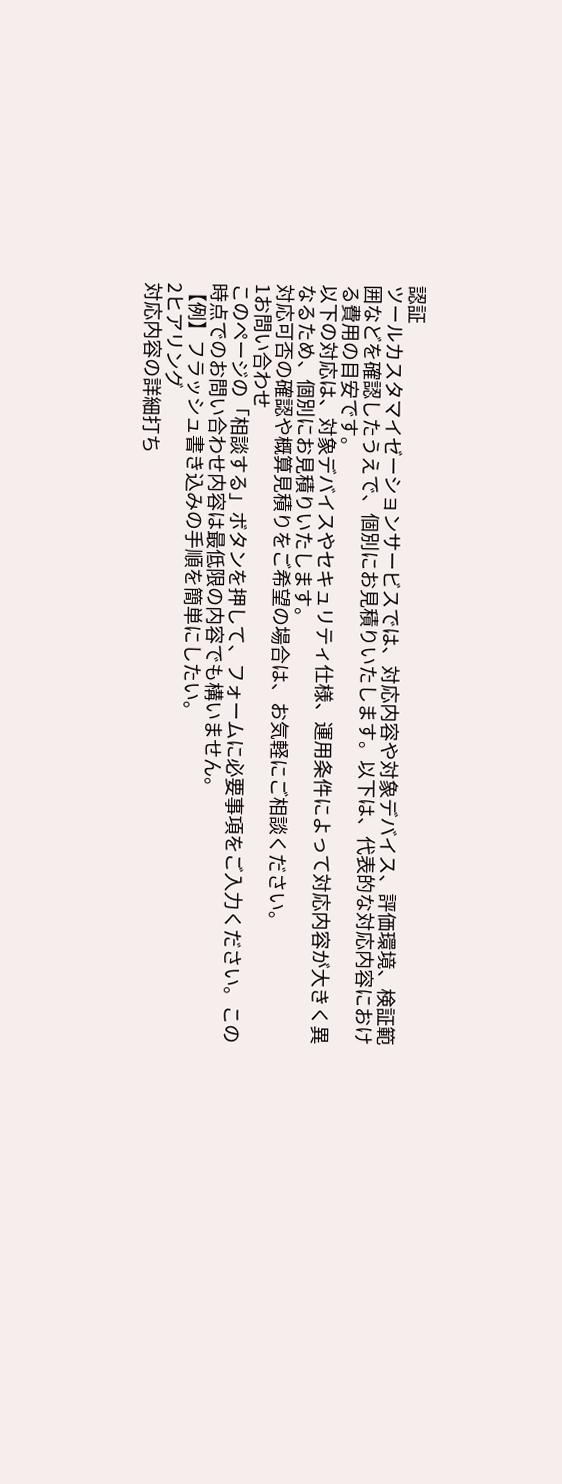認証
ツールカスタマイゼーションサービスでは、対応内容や対象デバイス、評価環境、検証範囲などを確認したうえで、個別にお見積りいたします。以下は、代表的な対応内容における費用の目安です。
以下の対応は、対象デバイスやセキュリティ仕様、運用条件によって対応内容が大きく異なるため、個別にお見積りいたします。
対応可否の確認や概算見積りをご希望の場合は、お気軽にご相談ください。
1お問い合わせ
このページの「相談する」ボタンを押して、フォームに必要事項をご入力ください。この時点でのお問い合わせ内容は最低限の内容でも構いません。
【例】フラッシュ書き込みの手順を簡単にしたい。
2ヒアリング
対応内容の詳細打ち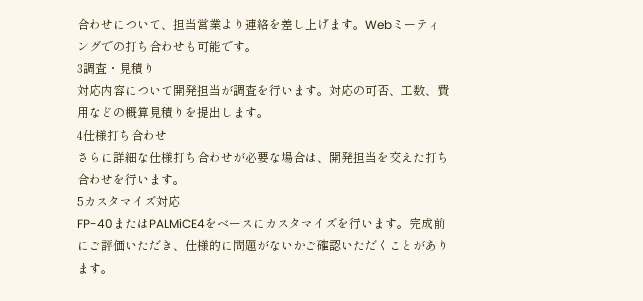合わせについて、担当営業より連絡を差し上げます。Webミーティングでの打ち合わせも可能です。
3調査・見積り
対応内容について開発担当が調査を行います。対応の可否、工数、費用などの概算見積りを提出します。
4仕様打ち合わせ
さらに詳細な仕様打ち合わせが必要な場合は、開発担当を交えた打ち合わせを行います。
5カスタマイズ対応
FP-40またはPALMiCE4をベースにカスタマイズを行います。完成前にご評価いただき、仕様的に問題がないかご確認いただくことがあります。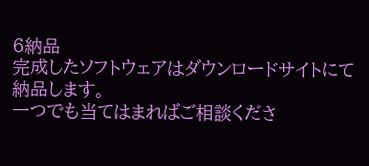6納品
完成したソフトウェアはダウンロードサイトにて納品します。
一つでも当てはまればご相談くださ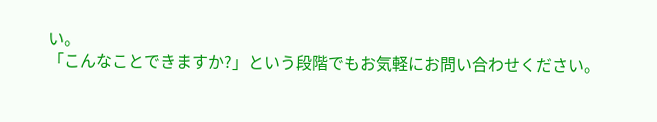い。
「こんなことできますか?」という段階でもお気軽にお問い合わせください。